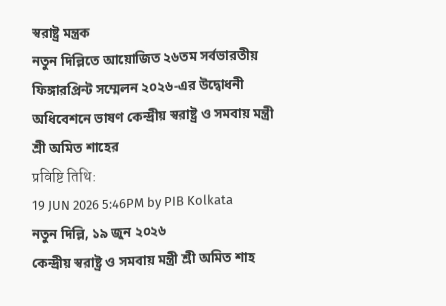স্বরাষ্ট্র মন্ত্রক
নতুন দিল্লিতে আয়োজিত ২৬তম সর্বভারতীয় ফিঙ্গারপ্রিন্ট সম্মেলন ২০২৬-এর উদ্বোধনী অধিবেশনে ভাষণ কেন্দ্রীয় স্বরাষ্ট্র ও সমবায় মন্ত্রী শ্রী অমিত শাহের
प्रविष्टि तिथि:
19 JUN 2026 5:46PM by PIB Kolkata
নতুন দিল্লি, ১৯ জুন ২০২৬
কেন্দ্রীয় স্বরাষ্ট্র ও সমবায় মন্ত্রী শ্রী অমিত শাহ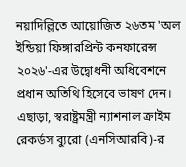নয়াদিল্লিতে আয়োজিত ২৬তম 'অল ইন্ডিয়া ফিঙ্গারপ্রিন্ট কনফারেন্স ২০২৬'-এর উদ্বোধনী অধিবেশনে প্রধান অতিথি হিসেবে ভাষণ দেন। এছাড়া, স্বরাষ্ট্রমন্ত্রী ন্যাশনাল ক্রাইম রেকর্ডস ব্যুরো (এনসিআরবি)-র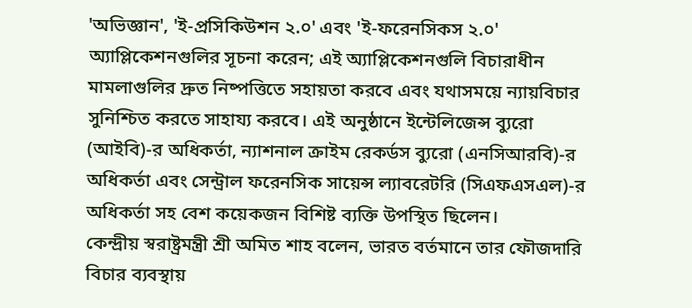'অভিজ্ঞান', 'ই-প্রসিকিউশন ২.০' এবং 'ই-ফরেনসিকস ২.০' অ্যাপ্লিকেশনগুলির সূচনা করেন; এই অ্যাপ্লিকেশনগুলি বিচারাধীন মামলাগুলির দ্রুত নিষ্পত্তিতে সহায়তা করবে এবং যথাসময়ে ন্যায়বিচার সুনিশ্চিত করতে সাহায্য করবে। এই অনুষ্ঠানে ইন্টেলিজেন্স ব্যুরো (আইবি)-র অধিকর্তা, ন্যাশনাল ক্রাইম রেকর্ডস ব্যুরো (এনসিআরবি)-র অধিকর্তা এবং সেন্ট্রাল ফরেনসিক সায়েন্স ল্যাবরেটরি (সিএফএসএল)-র অধিকর্তা সহ বেশ কয়েকজন বিশিষ্ট ব্যক্তি উপস্থিত ছিলেন।
কেন্দ্রীয় স্বরাষ্ট্রমন্ত্রী শ্রী অমিত শাহ বলেন, ভারত বর্তমানে তার ফৌজদারি বিচার ব্যবস্থায়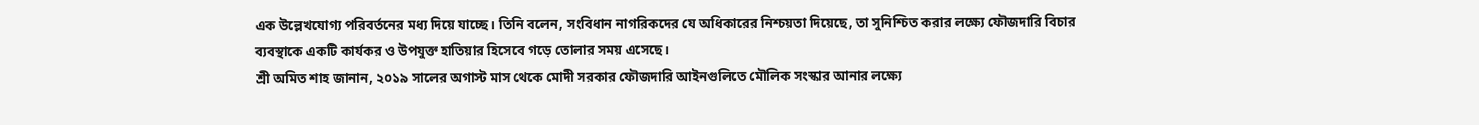এক উল্লেখযোগ্য পরিবর্তনের মধ্য দিয়ে যাচ্ছে। তিনি বলেন, সংবিধান নাগরিকদের যে অধিকারের নিশ্চয়তা দিয়েছে, তা সুনিশ্চিত করার লক্ষ্যে ফৌজদারি বিচার ব্যবস্থাকে একটি কার্যকর ও উপযুক্ত হাতিয়ার হিসেবে গড়ে তোলার সময় এসেছে।
শ্রী অমিত শাহ জানান, ২০১৯ সালের অগাস্ট মাস থেকে মোদী সরকার ফৌজদারি আইনগুলিতে মৌলিক সংস্কার আনার লক্ষ্যে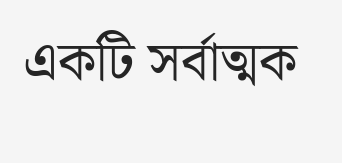একটি সর্বাত্মক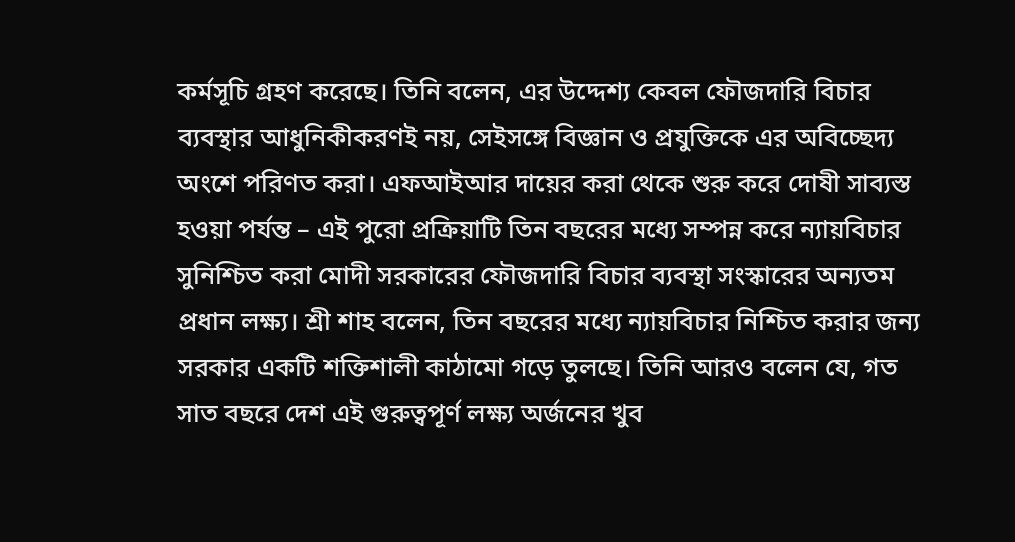কর্মসূচি গ্রহণ করেছে। তিনি বলেন, এর উদ্দেশ্য কেবল ফৌজদারি বিচার ব্যবস্থার আধুনিকীকরণই নয়, সেইসঙ্গে বিজ্ঞান ও প্রযুক্তিকে এর অবিচ্ছেদ্য অংশে পরিণত করা। এফআইআর দায়ের করা থেকে শুরু করে দোষী সাব্যস্ত হওয়া পর্যন্ত – এই পুরো প্রক্রিয়াটি তিন বছরের মধ্যে সম্পন্ন করে ন্যায়বিচার সুনিশ্চিত করা মোদী সরকারের ফৌজদারি বিচার ব্যবস্থা সংস্কারের অন্যতম প্রধান লক্ষ্য। শ্রী শাহ বলেন, তিন বছরের মধ্যে ন্যায়বিচার নিশ্চিত করার জন্য সরকার একটি শক্তিশালী কাঠামো গড়ে তুলছে। তিনি আরও বলেন যে, গত সাত বছরে দেশ এই গুরুত্বপূর্ণ লক্ষ্য অর্জনের খুব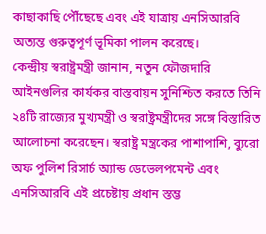কাছাকাছি পৌঁছেছে এবং এই যাত্রায় এনসিআরবি অত্যন্ত গুরুত্বপূর্ণ ভূমিকা পালন করেছে।
কেন্দ্রীয় স্বরাষ্ট্রমন্ত্রী জানান, নতুন ফৌজদারি আইনগুলির কার্যকর বাস্তবায়ন সুনিশ্চিত করতে তিনি ২৪টি রাজ্যের মুখ্যমন্ত্রী ও স্বরাষ্ট্রমন্ত্রীদের সঙ্গে বিস্তারিত আলোচনা করেছেন। স্বরাষ্ট্র মন্ত্রকের পাশাপাশি, ব্যুরো অফ পুলিশ রিসার্চ অ্যান্ড ডেভেলপমেন্ট এবং এনসিআরবি এই প্রচেষ্টায় প্রধান স্তম্ভ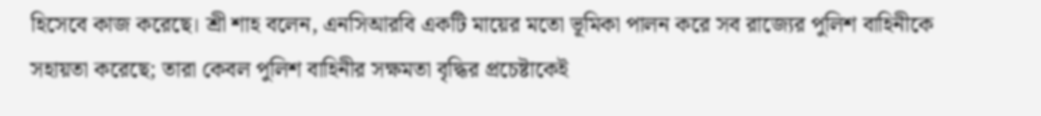হিসেবে কাজ করেছে। শ্রী শাহ বলেন, এনসিআরবি একটি মায়ের মতো ভূমিকা পালন করে সব রাজ্যের পুলিশ বাহিনীকে সহায়তা করেছে; তারা কেবল পুলিশ বাহিনীর সক্ষমতা বৃদ্ধির প্রচেষ্টাকেই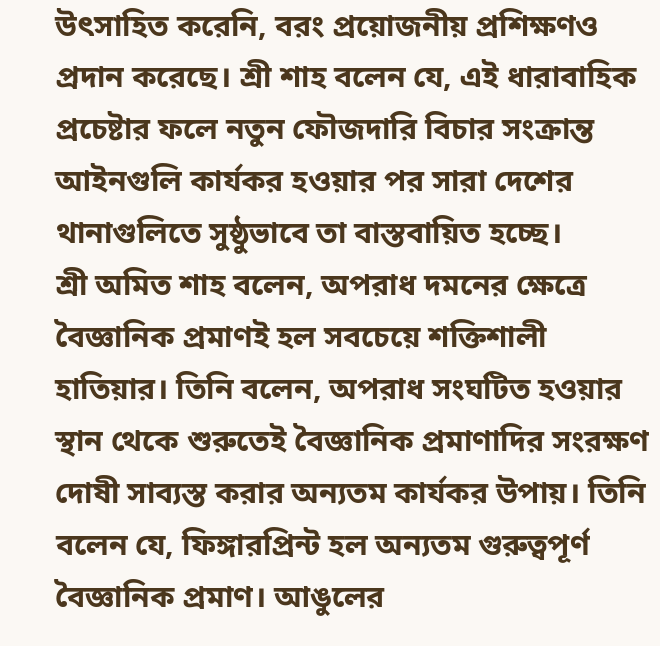উৎসাহিত করেনি, বরং প্রয়োজনীয় প্রশিক্ষণও প্রদান করেছে। শ্রী শাহ বলেন যে, এই ধারাবাহিক প্রচেষ্টার ফলে নতুন ফৌজদারি বিচার সংক্রান্ত আইনগুলি কার্যকর হওয়ার পর সারা দেশের থানাগুলিতে সুষ্ঠুভাবে তা বাস্তবায়িত হচ্ছে।
শ্রী অমিত শাহ বলেন, অপরাধ দমনের ক্ষেত্রে বৈজ্ঞানিক প্রমাণই হল সবচেয়ে শক্তিশালী হাতিয়ার। তিনি বলেন, অপরাধ সংঘটিত হওয়ার স্থান থেকে শুরুতেই বৈজ্ঞানিক প্রমাণাদির সংরক্ষণ দোষী সাব্যস্ত করার অন্যতম কার্যকর উপায়। তিনি বলেন যে, ফিঙ্গারপ্রিন্ট হল অন্যতম গুরুত্বপূর্ণ বৈজ্ঞানিক প্রমাণ। আঙুলের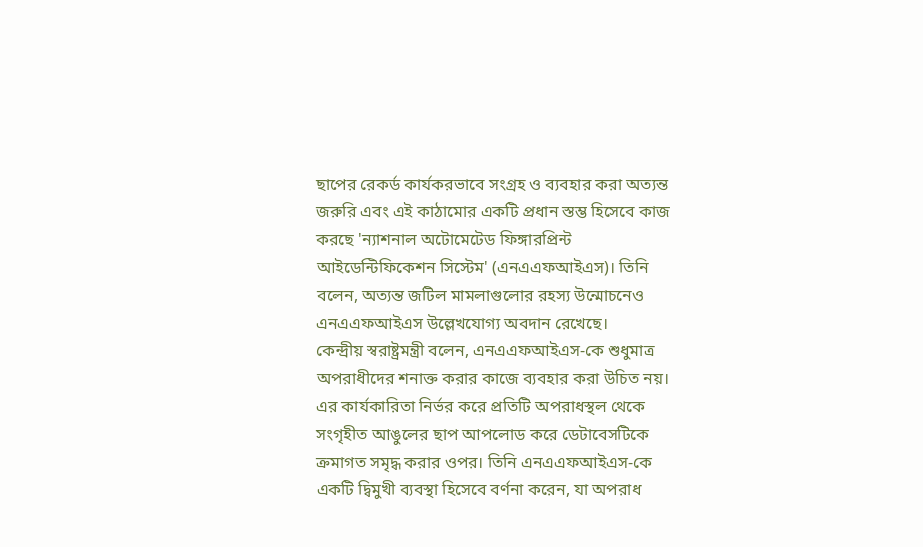ছাপের রেকর্ড কার্যকরভাবে সংগ্রহ ও ব্যবহার করা অত্যন্ত জরুরি এবং এই কাঠামোর একটি প্রধান স্তম্ভ হিসেবে কাজ করছে 'ন্যাশনাল অটোমেটেড ফিঙ্গারপ্রিন্ট আইডেন্টিফিকেশন সিস্টেম' (এনএএফআইএস)। তিনি বলেন, অত্যন্ত জটিল মামলাগুলোর রহস্য উন্মোচনেও এনএএফআইএস উল্লেখযোগ্য অবদান রেখেছে।
কেন্দ্রীয় স্বরাষ্ট্রমন্ত্রী বলেন, এনএএফআইএস-কে শুধুমাত্র অপরাধীদের শনাক্ত করার কাজে ব্যবহার করা উচিত নয়। এর কার্যকারিতা নির্ভর করে প্রতিটি অপরাধস্থল থেকে সংগৃহীত আঙুলের ছাপ আপলোড করে ডেটাবেসটিকে ক্রমাগত সমৃদ্ধ করার ওপর। তিনি এনএএফআইএস-কে একটি দ্বিমুখী ব্যবস্থা হিসেবে বর্ণনা করেন, যা অপরাধ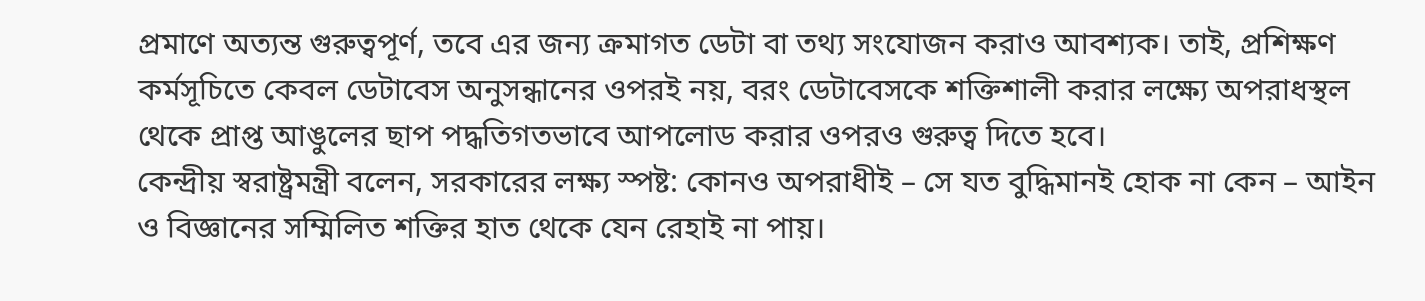প্রমাণে অত্যন্ত গুরুত্বপূর্ণ, তবে এর জন্য ক্রমাগত ডেটা বা তথ্য সংযোজন করাও আবশ্যক। তাই, প্রশিক্ষণ কর্মসূচিতে কেবল ডেটাবেস অনুসন্ধানের ওপরই নয়, বরং ডেটাবেসকে শক্তিশালী করার লক্ষ্যে অপরাধস্থল থেকে প্রাপ্ত আঙুলের ছাপ পদ্ধতিগতভাবে আপলোড করার ওপরও গুরুত্ব দিতে হবে।
কেন্দ্রীয় স্বরাষ্ট্রমন্ত্রী বলেন, সরকারের লক্ষ্য স্পষ্ট: কোনও অপরাধীই – সে যত বুদ্ধিমানই হোক না কেন – আইন ও বিজ্ঞানের সম্মিলিত শক্তির হাত থেকে যেন রেহাই না পায়।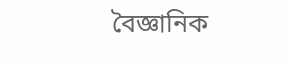বৈজ্ঞানিক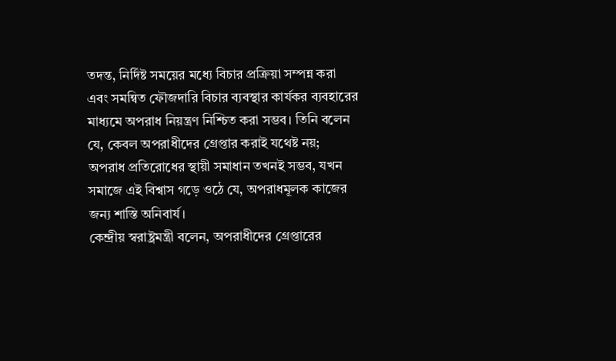তদন্ত, নির্দিষ্ট সময়ের মধ্যে বিচার প্রক্রিয়া সম্পন্ন করা এবং সমন্বিত ফৌজদারি বিচার ব্যবস্থার কার্যকর ব্যবহারের মাধ্যমে অপরাধ নিয়ন্ত্রণ নিশ্চিত করা সম্ভব। তিনি বলেন যে, কেবল অপরাধীদের গ্রেপ্তার করাই যথেষ্ট নয়; অপরাধ প্রতিরোধের স্থায়ী সমাধান তখনই সম্ভব, যখন সমাজে এই বিশ্বাস গড়ে ওঠে যে, অপরাধমূলক কাজের জন্য শাস্তি অনিবার্য।
কেন্দ্রীয় স্বরাষ্ট্রমন্ত্রী বলেন, অপরাধীদের গ্রেপ্তারের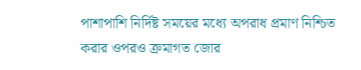পাশাপাশি নির্দিষ্ট সময়ের মধ্যে অপরাধ প্রমাণ নিশ্চিত করার ওপরও ক্রমাগত জোর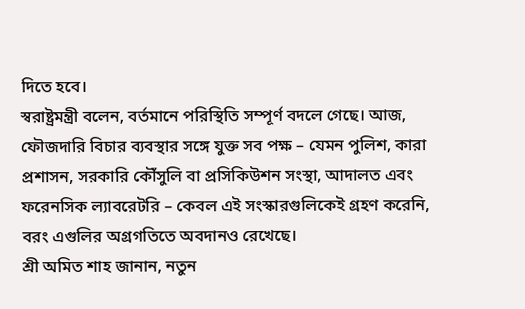দিতে হবে।
স্বরাষ্ট্রমন্ত্রী বলেন, বর্তমানে পরিস্থিতি সম্পূর্ণ বদলে গেছে। আজ, ফৌজদারি বিচার ব্যবস্থার সঙ্গে যুক্ত সব পক্ষ – যেমন পুলিশ, কারা প্রশাসন, সরকারি কৌঁসুলি বা প্রসিকিউশন সংস্থা, আদালত এবং ফরেনসিক ল্যাবরেটরি – কেবল এই সংস্কারগুলিকেই গ্রহণ করেনি, বরং এগুলির অগ্রগতিতে অবদানও রেখেছে।
শ্রী অমিত শাহ জানান, নতুন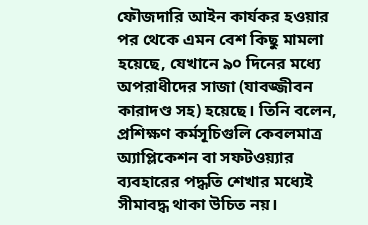ফৌজদারি আইন কার্যকর হওয়ার পর থেকে এমন বেশ কিছু মামলা হয়েছে, যেখানে ৯০ দিনের মধ্যে অপরাধীদের সাজা (যাবজ্জীবন কারাদণ্ড সহ) হয়েছে। তিনি বলেন, প্রশিক্ষণ কর্মসূচিগুলি কেবলমাত্র অ্যাপ্লিকেশন বা সফটওয়্যার ব্যবহারের পদ্ধতি শেখার মধ্যেই সীমাবদ্ধ থাকা উচিত নয়।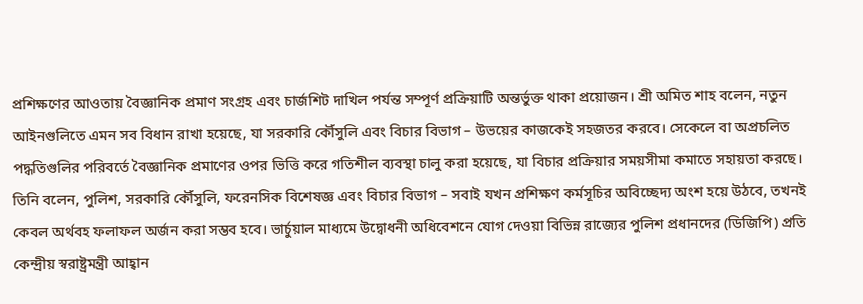প্রশিক্ষণের আওতায় বৈজ্ঞানিক প্রমাণ সংগ্রহ এবং চার্জশিট দাখিল পর্যন্ত সম্পূর্ণ প্রক্রিয়াটি অন্তর্ভুক্ত থাকা প্রয়োজন। শ্রী অমিত শাহ বলেন, নতুন আইনগুলিতে এমন সব বিধান রাখা হয়েছে, যা সরকারি কৌঁসুলি এবং বিচার বিভাগ – উভয়ের কাজকেই সহজতর করবে। সেকেলে বা অপ্রচলিত পদ্ধতিগুলির পরিবর্তে বৈজ্ঞানিক প্রমাণের ওপর ভিত্তি করে গতিশীল ব্যবস্থা চালু করা হয়েছে, যা বিচার প্রক্রিয়ার সময়সীমা কমাতে সহায়তা করছে। তিনি বলেন, পুলিশ, সরকারি কৌঁসুলি, ফরেনসিক বিশেষজ্ঞ এবং বিচার বিভাগ – সবাই যখন প্রশিক্ষণ কর্মসূচির অবিচ্ছেদ্য অংশ হয়ে উঠবে, তখনই কেবল অর্থবহ ফলাফল অর্জন করা সম্ভব হবে। ভার্চুয়াল মাধ্যমে উদ্বোধনী অধিবেশনে যোগ দেওয়া বিভিন্ন রাজ্যের পুলিশ প্রধানদের (ডিজিপি) প্রতি কেন্দ্রীয় স্বরাষ্ট্রমন্ত্রী আহ্বান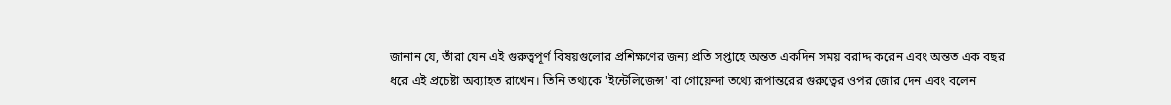জানান যে, তাঁরা যেন এই গুরুত্বপূর্ণ বিষয়গুলোর প্রশিক্ষণের জন্য প্রতি সপ্তাহে অন্তত একদিন সময় বরাদ্দ করেন এবং অন্তত এক বছর ধরে এই প্রচেষ্টা অব্যাহত রাখেন। তিনি তথ্যকে 'ইন্টেলিজেন্স' বা গোয়েন্দা তথ্যে রূপান্তরের গুরুত্বের ওপর জোর দেন এবং বলেন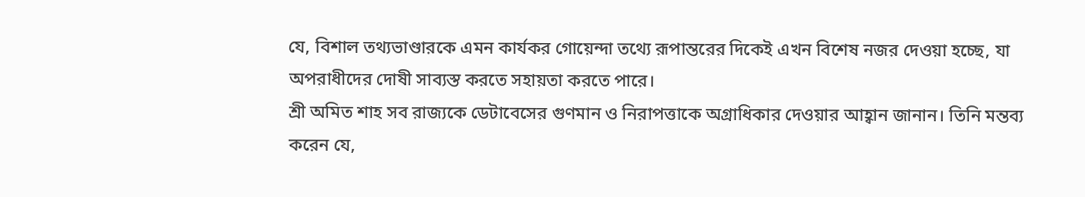যে, বিশাল তথ্যভাণ্ডারকে এমন কার্যকর গোয়েন্দা তথ্যে রূপান্তরের দিকেই এখন বিশেষ নজর দেওয়া হচ্ছে, যা অপরাধীদের দোষী সাব্যস্ত করতে সহায়তা করতে পারে।
শ্রী অমিত শাহ সব রাজ্যকে ডেটাবেসের গুণমান ও নিরাপত্তাকে অগ্রাধিকার দেওয়ার আহ্বান জানান। তিনি মন্তব্য করেন যে,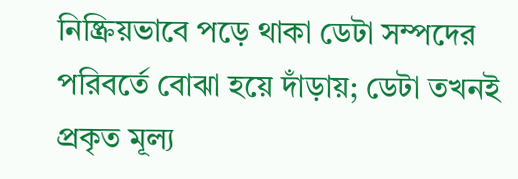নিষ্ক্রিয়ভাবে পড়ে থাকা ডেটা সম্পদের পরিবর্তে বোঝা হয়ে দাঁড়ায়; ডেটা তখনই প্রকৃত মূল্য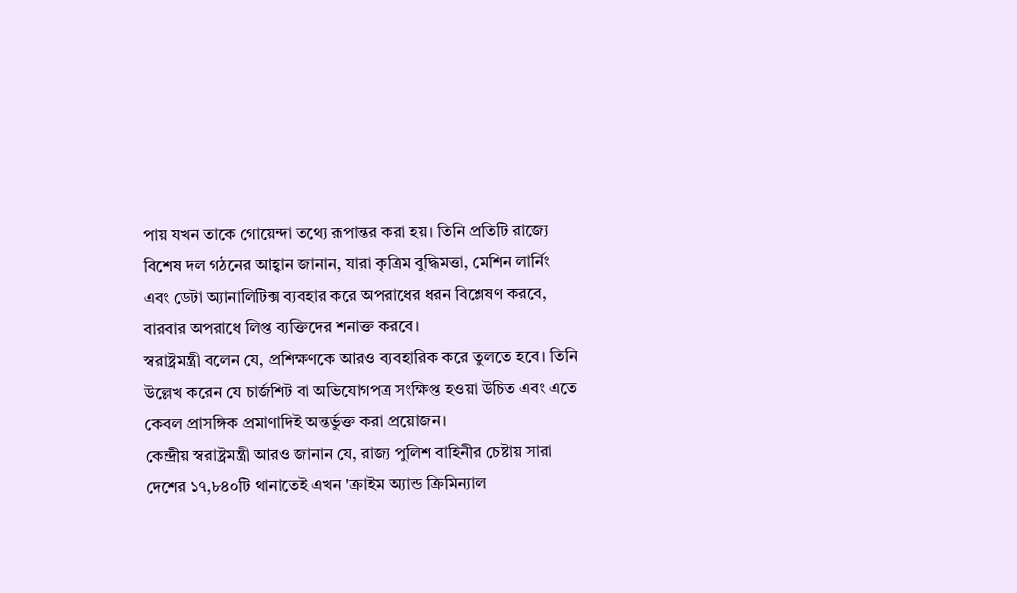পায় যখন তাকে গোয়েন্দা তথ্যে রূপান্তর করা হয়। তিনি প্রতিটি রাজ্যে বিশেষ দল গঠনের আহ্বান জানান, যারা কৃত্রিম বুদ্ধিমত্তা, মেশিন লার্নিং এবং ডেটা অ্যানালিটিক্স ব্যবহার করে অপরাধের ধরন বিশ্লেষণ করবে, বারবার অপরাধে লিপ্ত ব্যক্তিদের শনাক্ত করবে।
স্বরাষ্ট্রমন্ত্রী বলেন যে, প্রশিক্ষণকে আরও ব্যবহারিক করে তুলতে হবে। তিনি উল্লেখ করেন যে চার্জশিট বা অভিযোগপত্র সংক্ষিপ্ত হওয়া উচিত এবং এতে কেবল প্রাসঙ্গিক প্রমাণাদিই অন্তর্ভুক্ত করা প্রয়োজন।
কেন্দ্রীয় স্বরাষ্ট্রমন্ত্রী আরও জানান যে, রাজ্য পুলিশ বাহিনীর চেষ্টায় সারা দেশের ১৭,৮৪০টি থানাতেই এখন 'ক্রাইম অ্যান্ড ক্রিমিন্যাল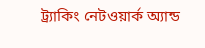ট্র্যাকিং নেটওয়ার্ক অ্যান্ড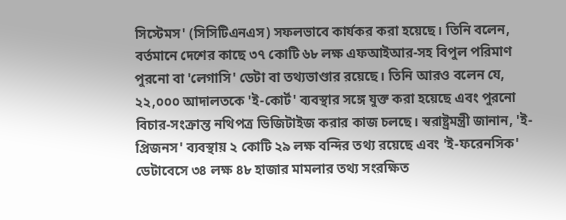সিস্টেমস' (সিসিটিএনএস) সফলভাবে কার্যকর করা হয়েছে। তিনি বলেন, বর্তমানে দেশের কাছে ৩৭ কোটি ৬৮ লক্ষ এফআইআর-সহ বিপুল পরিমাণ পুরনো বা 'লেগাসি' ডেটা বা তথ্যভাণ্ডার রয়েছে। তিনি আরও বলেন যে, ২২,০০০ আদালতকে 'ই-কোর্ট' ব্যবস্থার সঙ্গে যুক্ত করা হয়েছে এবং পুরনো বিচার-সংক্রান্ত নথিপত্র ডিজিটাইজ করার কাজ চলছে। স্বরাষ্ট্রমন্ত্রী জানান, 'ই-প্রিজনস' ব্যবস্থায় ২ কোটি ২৯ লক্ষ বন্দির তথ্য রয়েছে এবং 'ই-ফরেনসিক' ডেটাবেসে ৩৪ লক্ষ ৪৮ হাজার মামলার তথ্য সংরক্ষিত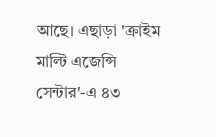আছে। এছাড়া 'ক্রাইম মাল্টি এজেন্সি সেন্টার'-এ ৪৩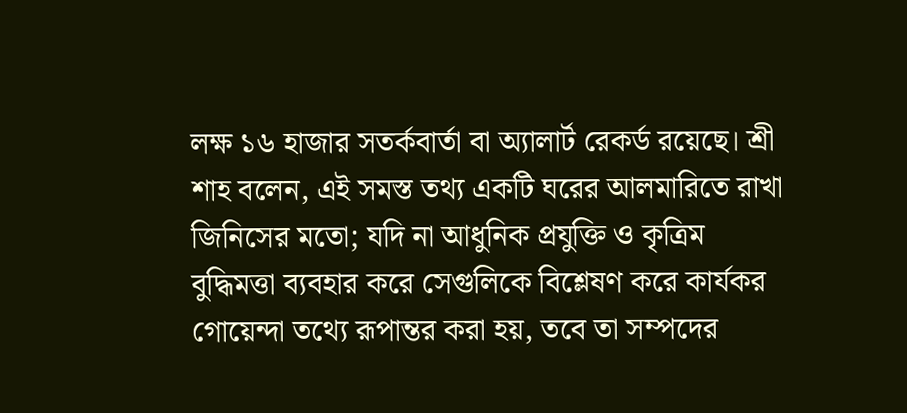লক্ষ ১৬ হাজার সতর্কবার্তা বা অ্যালার্ট রেকর্ড রয়েছে। শ্রী শাহ বলেন, এই সমস্ত তথ্য একটি ঘরের আলমারিতে রাখা জিনিসের মতো; যদি না আধুনিক প্রযুক্তি ও কৃত্রিম বুদ্ধিমত্তা ব্যবহার করে সেগুলিকে বিশ্লেষণ করে কার্যকর গোয়েন্দা তথ্যে রূপান্তর করা হয়, তবে তা সম্পদের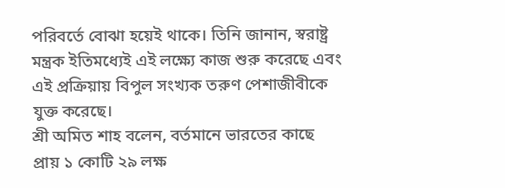পরিবর্তে বোঝা হয়েই থাকে। তিনি জানান, স্বরাষ্ট্র মন্ত্রক ইতিমধ্যেই এই লক্ষ্যে কাজ শুরু করেছে এবং এই প্রক্রিয়ায় বিপুল সংখ্যক তরুণ পেশাজীবীকে যুক্ত করেছে।
শ্রী অমিত শাহ বলেন, বর্তমানে ভারতের কাছে প্রায় ১ কোটি ২৯ লক্ষ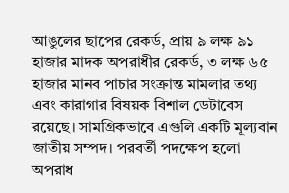আঙুলের ছাপের রেকর্ড, প্রায় ৯ লক্ষ ৯১ হাজার মাদক অপরাধীর রেকর্ড, ৩ লক্ষ ৬৫ হাজার মানব পাচার সংক্রান্ত মামলার তথ্য এবং কারাগার বিষয়ক বিশাল ডেটাবেস রয়েছে। সামগ্রিকভাবে এগুলি একটি মূল্যবান জাতীয় সম্পদ। পরবর্তী পদক্ষেপ হলো অপরাধ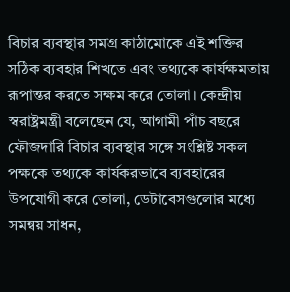বিচার ব্যবস্থার সমগ্র কাঠামোকে এই শক্তির সঠিক ব্যবহার শিখতে এবং তথ্যকে কার্যক্ষমতায় রূপান্তর করতে সক্ষম করে তোলা। কেন্দ্রীয় স্বরাষ্ট্রমন্ত্রী বলেছেন যে, আগামী পাঁচ বছরে ফৌজদারি বিচার ব্যবস্থার সঙ্গে সংশ্লিষ্ট সকল পক্ষকে তথ্যকে কার্যকরভাবে ব্যবহারের উপযোগী করে তোলা, ডেটাবেসগুলোর মধ্যে সমন্বয় সাধন,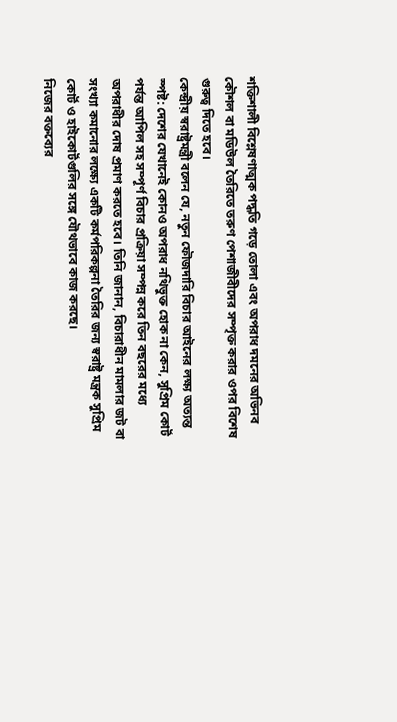শক্তিশালী বিশ্লেষণাত্মক পদ্ধতি গড়ে তোলা এবং অপরাধ দমনের অভিনব কৌশল বা মডিউল তৈরিতে তরুণ পেশাজীবীদের সম্পৃক্ত করার ওপর বিশেষ গুরুত্ব দিতে হবে।
কেন্দ্রীয় স্বরাষ্ট্রমন্ত্রী বলেন যে, নতুন ফৌজদারি বিচার আইনের লক্ষ্য অত্যন্ত স্পষ্ট: দেশের যেখানেই কোনও অপরাধ নথিভুক্ত হোক না কেন, সুপ্রিম কোর্ট পর্যন্ত আপিল সহ সম্পূর্ণ বিচার প্রক্রিয়া সম্পন্ন করে তিন বছরের মধ্যে অপরাধীর দোষ প্রমাণ করতে হবে। তিনি জানান, বিচারাধীন মামলার জট বা সংখ্যা কমানোর লক্ষ্যে একটি কর্মপরিকল্পনা তৈরির জন্য স্বরাষ্ট্র মন্ত্রক সুপ্রিম কোর্ট ও হাইকোর্টগুলির সঙ্গে যৌথভাবে কাজ করছে।
নিজের বক্তব্যের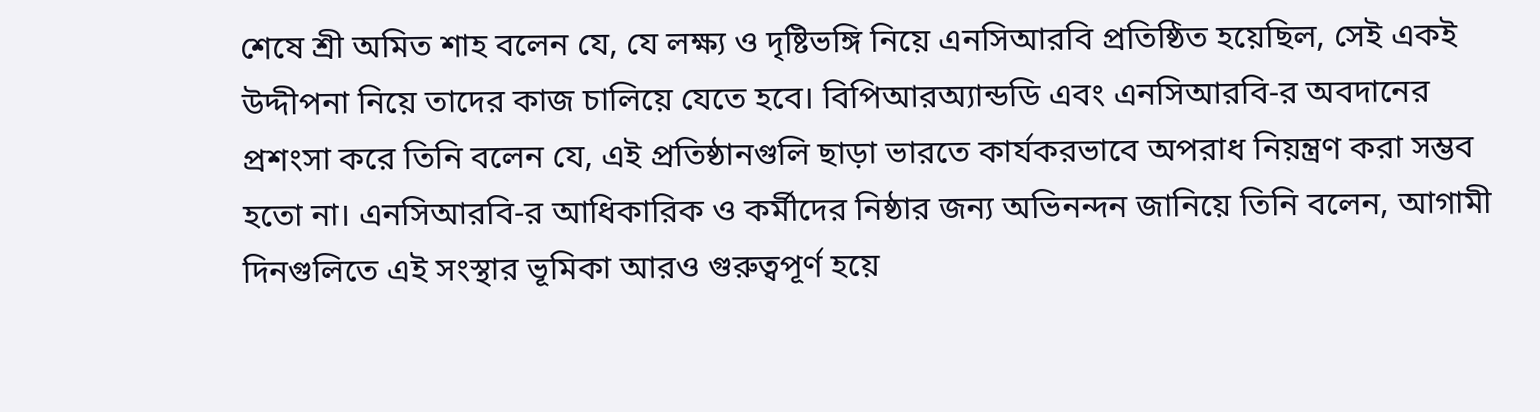শেষে শ্রী অমিত শাহ বলেন যে, যে লক্ষ্য ও দৃষ্টিভঙ্গি নিয়ে এনসিআরবি প্রতিষ্ঠিত হয়েছিল, সেই একই উদ্দীপনা নিয়ে তাদের কাজ চালিয়ে যেতে হবে। বিপিআরঅ্যান্ডডি এবং এনসিআরবি-র অবদানের প্রশংসা করে তিনি বলেন যে, এই প্রতিষ্ঠানগুলি ছাড়া ভারতে কার্যকরভাবে অপরাধ নিয়ন্ত্রণ করা সম্ভব হতো না। এনসিআরবি-র আধিকারিক ও কর্মীদের নিষ্ঠার জন্য অভিনন্দন জানিয়ে তিনি বলেন, আগামী দিনগুলিতে এই সংস্থার ভূমিকা আরও গুরুত্বপূর্ণ হয়ে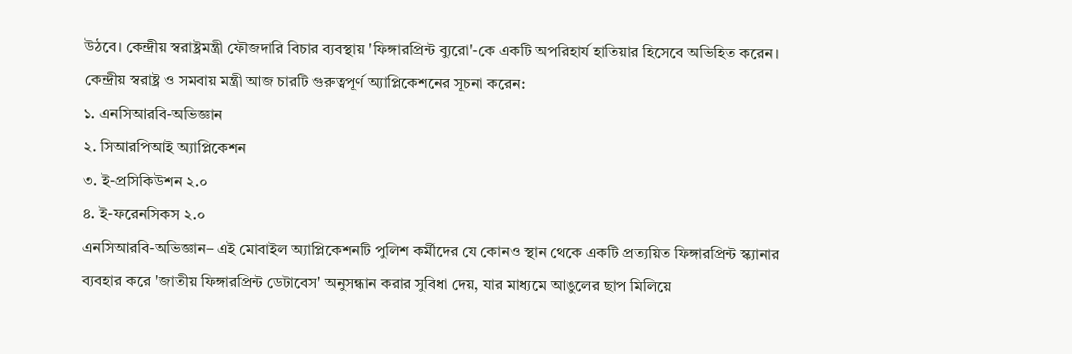উঠবে। কেন্দ্রীয় স্বরাষ্ট্রমন্ত্রী ফৌজদারি বিচার ব্যবস্থায় 'ফিঙ্গারপ্রিন্ট ব্যুরো'-কে একটি অপরিহার্য হাতিয়ার হিসেবে অভিহিত করেন।
কেন্দ্রীয় স্বরাষ্ট্র ও সমবায় মন্ত্রী আজ চারটি গুরুত্বপূর্ণ অ্যাপ্লিকেশনের সূচনা করেন:
১. এনসিআরবি-অভিজ্ঞান
২. সিআরপিআই অ্যাপ্লিকেশন
৩. ই-প্রসিকিউশন ২.০
৪. ই-ফরেনসিকস ২.০
এনসিআরবি-অভিজ্ঞান– এই মোবাইল অ্যাপ্লিকেশনটি পুলিশ কর্মীদের যে কোনও স্থান থেকে একটি প্রত্যয়িত ফিঙ্গারপ্রিন্ট স্ক্যানার ব্যবহার করে 'জাতীয় ফিঙ্গারপ্রিন্ট ডেটাবেস' অনুসন্ধান করার সুবিধা দেয়, যার মাধ্যমে আঙুলের ছাপ মিলিয়ে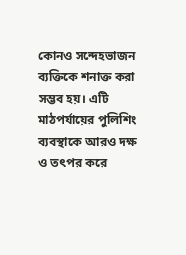কোনও সন্দেহভাজন ব্যক্তিকে শনাক্ত করা সম্ভব হয়। এটি মাঠপর্যায়ের পুলিশিং ব্যবস্থাকে আরও দক্ষ ও তৎপর করে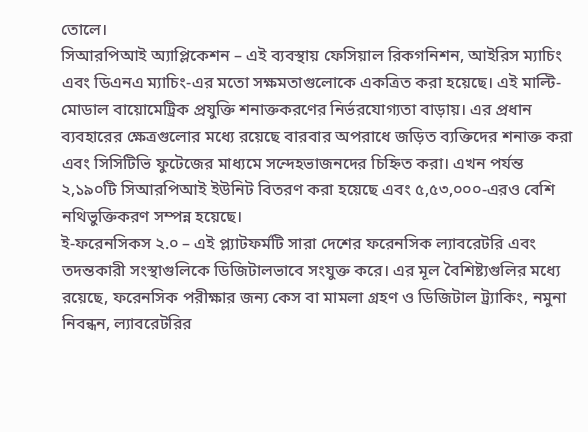তোলে।
সিআরপিআই অ্যাপ্লিকেশন – এই ব্যবস্থায় ফেসিয়াল রিকগনিশন, আইরিস ম্যাচিং এবং ডিএনএ ম্যাচিং-এর মতো সক্ষমতাগুলোকে একত্রিত করা হয়েছে। এই মাল্টি-মোডাল বায়োমেট্রিক প্রযুক্তি শনাক্তকরণের নির্ভরযোগ্যতা বাড়ায়। এর প্রধান ব্যবহারের ক্ষেত্রগুলোর মধ্যে রয়েছে বারবার অপরাধে জড়িত ব্যক্তিদের শনাক্ত করা এবং সিসিটিভি ফুটেজের মাধ্যমে সন্দেহভাজনদের চিহ্নিত করা। এখন পর্যন্ত ২,১৯০টি সিআরপিআই ইউনিট বিতরণ করা হয়েছে এবং ৫,৫৩,০০০-এরও বেশি নথিভুক্তিকরণ সম্পন্ন হয়েছে।
ই-ফরেনসিকস ২.০ – এই প্ল্যাটফর্মটি সারা দেশের ফরেনসিক ল্যাবরেটরি এবং তদন্তকারী সংস্থাগুলিকে ডিজিটালভাবে সংযুক্ত করে। এর মূল বৈশিষ্ট্যগুলির মধ্যে রয়েছে, ফরেনসিক পরীক্ষার জন্য কেস বা মামলা গ্রহণ ও ডিজিটাল ট্র্যাকিং, নমুনা নিবন্ধন, ল্যাবরেটরির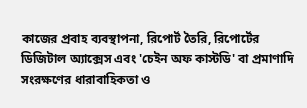কাজের প্রবাহ ব্যবস্থাপনা, রিপোর্ট তৈরি, রিপোর্টের ডিজিটাল অ্যাক্সেস এবং 'চেইন অফ কাস্টডি' বা প্রমাণাদি সংরক্ষণের ধারাবাহিকতা ও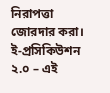নিরাপত্তা জোরদার করা।
ই-প্রসিকিউশন ২.০ – এই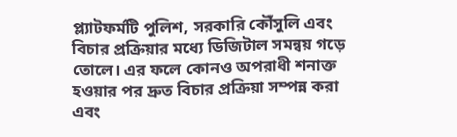প্ল্যাটফর্মটি পুলিশ, সরকারি কৌঁসুলি এবং বিচার প্রক্রিয়ার মধ্যে ডিজিটাল সমন্বয় গড়ে তোলে। এর ফলে কোনও অপরাধী শনাক্ত হওয়ার পর দ্রুত বিচার প্রক্রিয়া সম্পন্ন করা এবং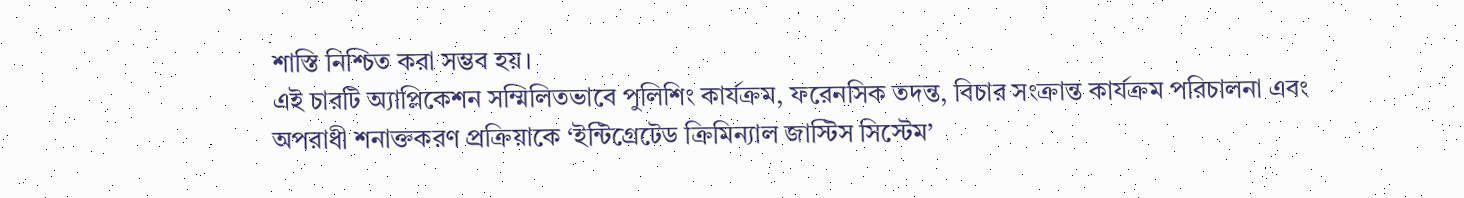শাস্তি নিশ্চিত করা সম্ভব হয়।
এই চারটি অ্যাপ্লিকেশন সম্মিলিতভাবে পুলিশিং কার্যক্রম, ফরেনসিক তদন্ত, বিচার সংক্রান্ত কার্যক্রম পরিচালনা এবং অপরাধী শনাক্তকরণ প্রক্রিয়াকে ‘ইন্টিগ্রেটেড ক্রিমিন্যাল জাস্টিস সিস্টেম’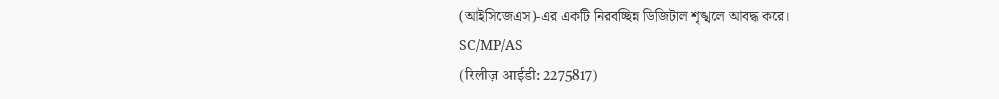(আইসিজেএস)-এর একটি নিরবচ্ছিন্ন ডিজিটাল শৃঙ্খলে আবদ্ধ করে।
SC/MP/AS
(रिलीज़ आईडी: 2275817)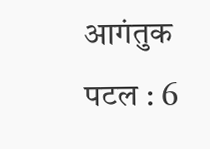आगंतुक पटल : 6